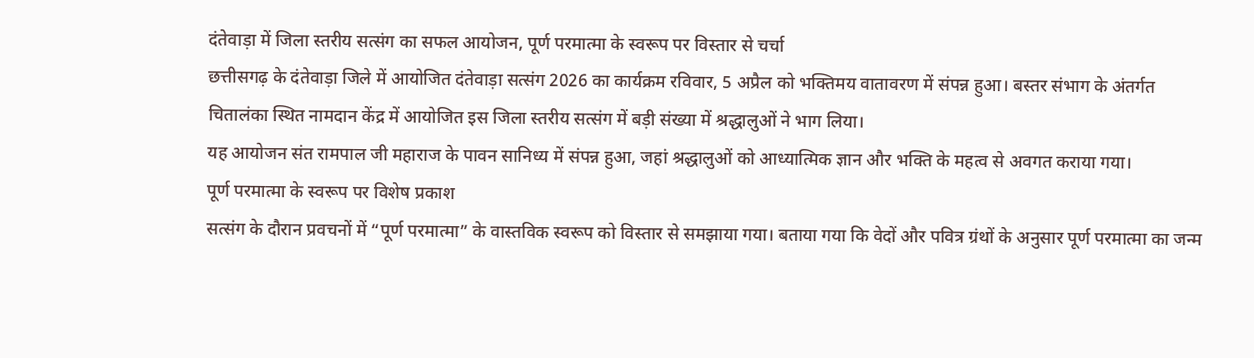दंतेवाड़ा में जिला स्तरीय सत्संग का सफल आयोजन, पूर्ण परमात्मा के स्वरूप पर विस्तार से चर्चा
छत्तीसगढ़ के दंतेवाड़ा जिले में आयोजित दंतेवाड़ा सत्संग 2026 का कार्यक्रम रविवार, 5 अप्रैल को भक्तिमय वातावरण में संपन्न हुआ। बस्तर संभाग के अंतर्गत चितालंका स्थित नामदान केंद्र में आयोजित इस जिला स्तरीय सत्संग में बड़ी संख्या में श्रद्धालुओं ने भाग लिया।
यह आयोजन संत रामपाल जी महाराज के पावन सानिध्य में संपन्न हुआ, जहां श्रद्धालुओं को आध्यात्मिक ज्ञान और भक्ति के महत्व से अवगत कराया गया।
पूर्ण परमात्मा के स्वरूप पर विशेष प्रकाश
सत्संग के दौरान प्रवचनों में “पूर्ण परमात्मा” के वास्तविक स्वरूप को विस्तार से समझाया गया। बताया गया कि वेदों और पवित्र ग्रंथों के अनुसार पूर्ण परमात्मा का जन्म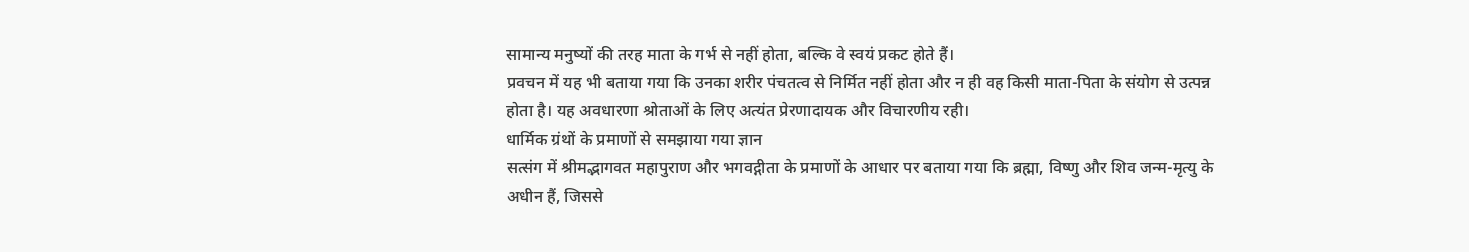सामान्य मनुष्यों की तरह माता के गर्भ से नहीं होता, बल्कि वे स्वयं प्रकट होते हैं।
प्रवचन में यह भी बताया गया कि उनका शरीर पंचतत्व से निर्मित नहीं होता और न ही वह किसी माता-पिता के संयोग से उत्पन्न होता है। यह अवधारणा श्रोताओं के लिए अत्यंत प्रेरणादायक और विचारणीय रही।
धार्मिक ग्रंथों के प्रमाणों से समझाया गया ज्ञान
सत्संग में श्रीमद्भागवत महापुराण और भगवद्गीता के प्रमाणों के आधार पर बताया गया कि ब्रह्मा, विष्णु और शिव जन्म-मृत्यु के अधीन हैं, जिससे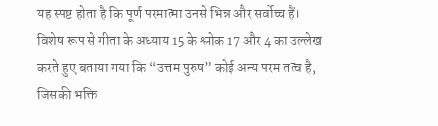यह स्पष्ट होता है कि पूर्ण परमात्मा उनसे भिन्न और सर्वोच्च हैं।
विशेष रूप से गीता के अध्याय 15 के श्लोक 17 और 4 का उल्लेख करते हुए बताया गया कि “उत्तम पुरुष” कोई अन्य परम तत्व है, जिसकी भक्ति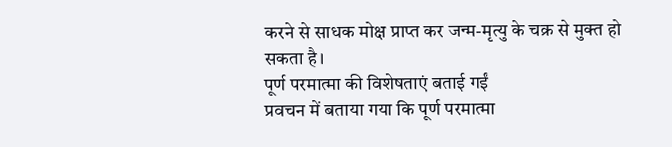करने से साधक मोक्ष प्राप्त कर जन्म-मृत्यु के चक्र से मुक्त हो सकता है।
पूर्ण परमात्मा की विशेषताएं बताई गईं
प्रवचन में बताया गया कि पूर्ण परमात्मा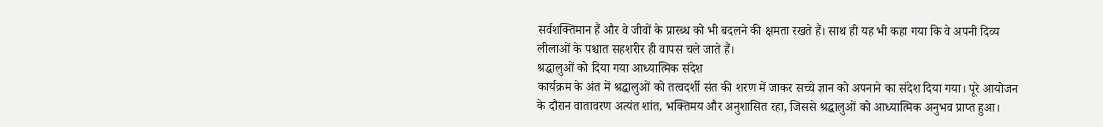सर्वशक्तिमान हैं और वे जीवों के प्रारब्ध को भी बदलने की क्षमता रखते हैं। साथ ही यह भी कहा गया कि वे अपनी दिव्य लीलाओं के पश्चात सहशरीर ही वापस चले जाते हैं।
श्रद्धालुओं को दिया गया आध्यात्मिक संदेश
कार्यक्रम के अंत में श्रद्धालुओं को तत्वदर्शी संत की शरण में जाकर सच्चे ज्ञान को अपनाने का संदेश दिया गया। पूरे आयोजन के दौरान वातावरण अत्यंत शांत, भक्तिमय और अनुशासित रहा, जिससे श्रद्धालुओं को आध्यात्मिक अनुभव प्राप्त हुआ।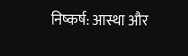निष्कर्ष: आस्था और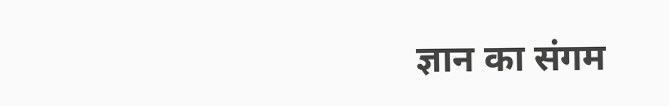ज्ञान का संगम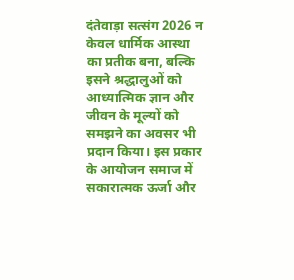दंतेवाड़ा सत्संग 2026 न केवल धार्मिक आस्था का प्रतीक बना, बल्कि इसने श्रद्धालुओं को आध्यात्मिक ज्ञान और जीवन के मूल्यों को समझने का अवसर भी प्रदान किया। इस प्रकार के आयोजन समाज में सकारात्मक ऊर्जा और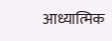आध्यात्मिक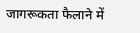जागरूकता फैलाने में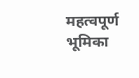महत्वपूर्ण भूमिका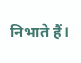निभाते हैं।